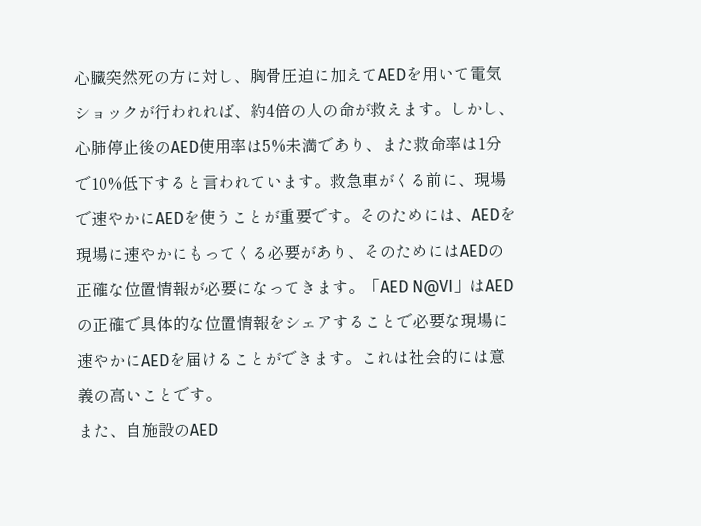心臓突然死の方に対し、胸骨圧迫に加えてAEDを用いて電気ショックが行われれば、約4倍の人の命が救えます。しかし、心肺停止後のAED使用率は5%未満であり、また救命率は1分で10%低下すると言われています。救急車がくる前に、現場で速やかにAEDを使うことが重要です。そのためには、AEDを現場に速やかにもってくる必要があり、そのためにはAEDの正確な位置情報が必要になってきます。「AED N@VI」はAEDの正確で具体的な位置情報をシェアすることで必要な現場に速やかにAEDを届けることができます。これは社会的には意義の高いことです。
また、自施設のAED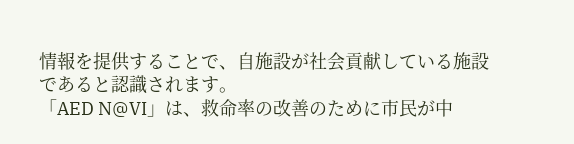情報を提供することで、自施設が社会貢献している施設であると認識されます。
「AED N@VI」は、救命率の改善のために市民が中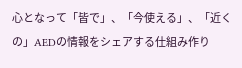心となって「皆で」、「今使える」、「近くの」AEDの情報をシェアする仕組み作り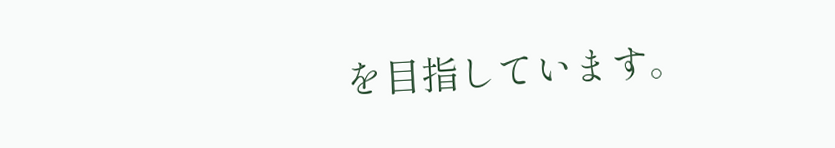を目指しています。